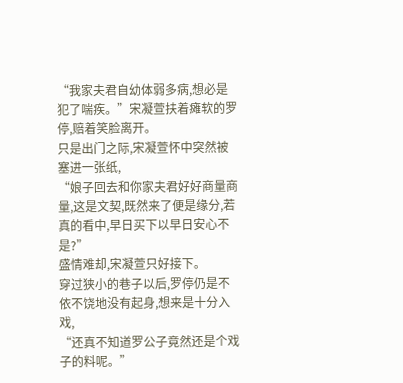“我家夫君自幼体弱多病,想必是犯了喘疾。”宋凝萱扶着瘫软的罗停,赔着笑脸离开。
只是出门之际,宋凝萱怀中突然被塞进一张纸,
“娘子回去和你家夫君好好商量商量,这是文契,既然来了便是缘分,若真的看中,早日买下以早日安心不是?”
盛情难却,宋凝萱只好接下。
穿过狭小的巷子以后,罗停仍是不依不饶地没有起身,想来是十分入戏,
“还真不知道罗公子竟然还是个戏子的料呢。”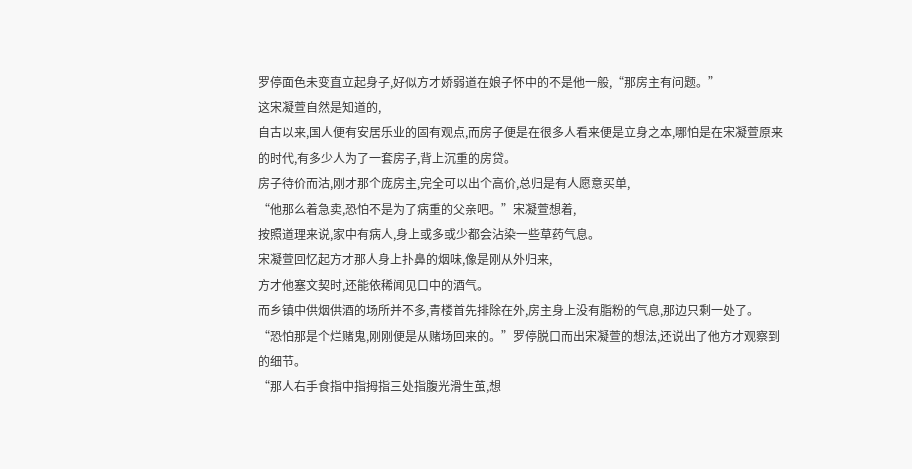罗停面色未变直立起身子,好似方才娇弱道在娘子怀中的不是他一般,“那房主有问题。”
这宋凝萱自然是知道的,
自古以来,国人便有安居乐业的固有观点,而房子便是在很多人看来便是立身之本,哪怕是在宋凝萱原来的时代,有多少人为了一套房子,背上沉重的房贷。
房子待价而沽,刚才那个庞房主,完全可以出个高价,总归是有人愿意买单,
“他那么着急卖,恐怕不是为了病重的父亲吧。”宋凝萱想着,
按照道理来说,家中有病人,身上或多或少都会沾染一些草药气息。
宋凝萱回忆起方才那人身上扑鼻的烟味,像是刚从外归来,
方才他塞文契时,还能依稀闻见口中的酒气。
而乡镇中供烟供酒的场所并不多,青楼首先排除在外,房主身上没有脂粉的气息,那边只剩一处了。
“恐怕那是个烂赌鬼,刚刚便是从赌场回来的。”罗停脱口而出宋凝萱的想法,还说出了他方才观察到的细节。
“那人右手食指中指拇指三处指腹光滑生茧,想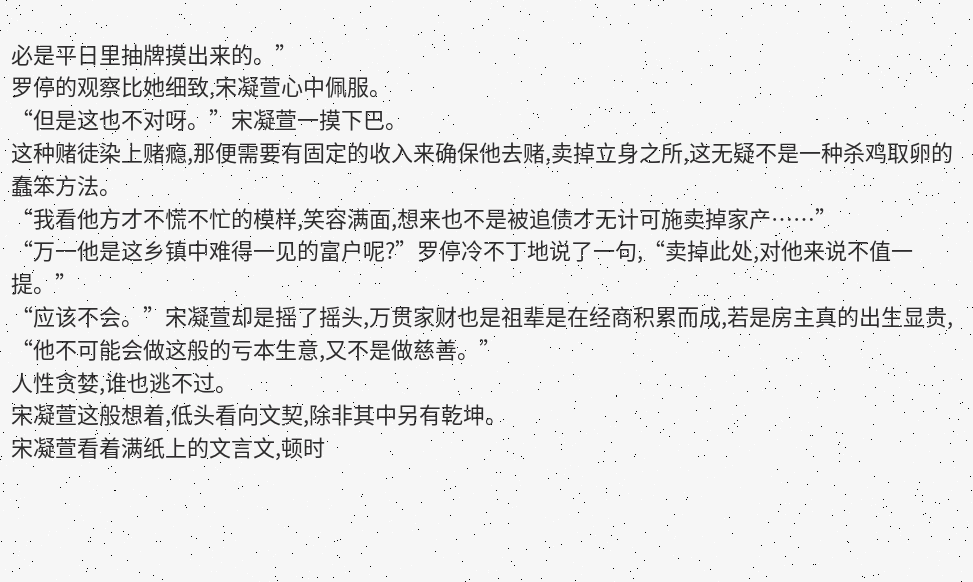必是平日里抽牌摸出来的。”
罗停的观察比她细致,宋凝萱心中佩服。
“但是这也不对呀。”宋凝萱一摸下巴。
这种赌徒染上赌瘾,那便需要有固定的收入来确保他去赌,卖掉立身之所,这无疑不是一种杀鸡取卵的蠢笨方法。
“我看他方才不慌不忙的模样,笑容满面,想来也不是被追债才无计可施卖掉家产……”
“万一他是这乡镇中难得一见的富户呢?”罗停冷不丁地说了一句,“卖掉此处,对他来说不值一提。”
“应该不会。”宋凝萱却是摇了摇头,万贯家财也是祖辈是在经商积累而成,若是房主真的出生显贵,
“他不可能会做这般的亏本生意,又不是做慈善。”
人性贪婪,谁也逃不过。
宋凝萱这般想着,低头看向文契,除非其中另有乾坤。
宋凝萱看着满纸上的文言文,顿时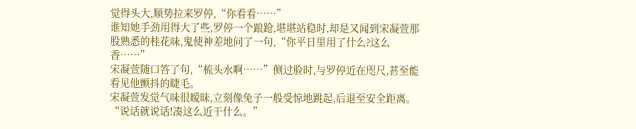觉得头大,顺势拉来罗停,“你看看……”
谁知她手劲用得大了些,罗停一个踉跄,堪堪站稳时,却是又闻到宋凝萱那股熟悉的桂花味,鬼使神差地问了一句,“你平日里用了什么?这么香……”
宋凝萱随口答了句,“梳头水啊……”侧过脸时,与罗停近在咫尺,甚至能看见他颤抖的睫毛。
宋凝萱发觉气味很暧昧,立刻像兔子一般受惊地跳起,后退至安全距离。
“说话就说话!凑这么近干什么。”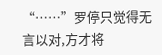“……”罗停只觉得无言以对,方才将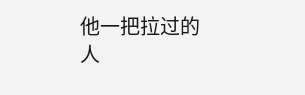他一把拉过的人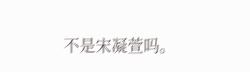不是宋凝萱吗。